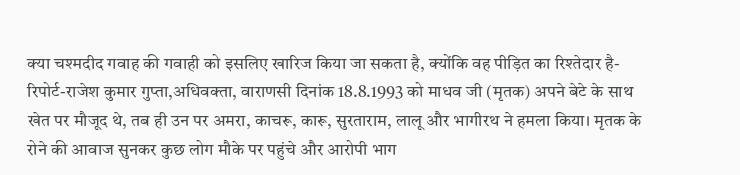क्या चश्मदीद गवाह की गवाही को इसलिए खारिज किया जा सकता है, क्योंकि वह पीड़ित का रिश्तेदार है-
रिपोर्ट-राजेश कुमार गुप्ता,अधिवक्ता, वाराणसी दिनांक 18.8.1993 को माधव जी (मृतक) अपने बेटे के साथ खेत पर मौजूद थे, तब ही उन पर अमरा, काचरू, कारू, सुरताराम, लालू और भागीरथ ने हमला किया। मृतक के रोने की आवाज सुनकर कुछ लोग मौके पर पहुंचे और आरोपी भाग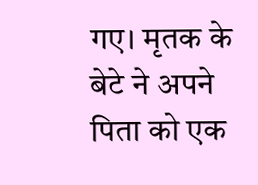गए। मृतक के बेटे ने अपने पिता को एक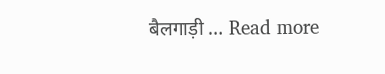बैलगाड़ी … Read more